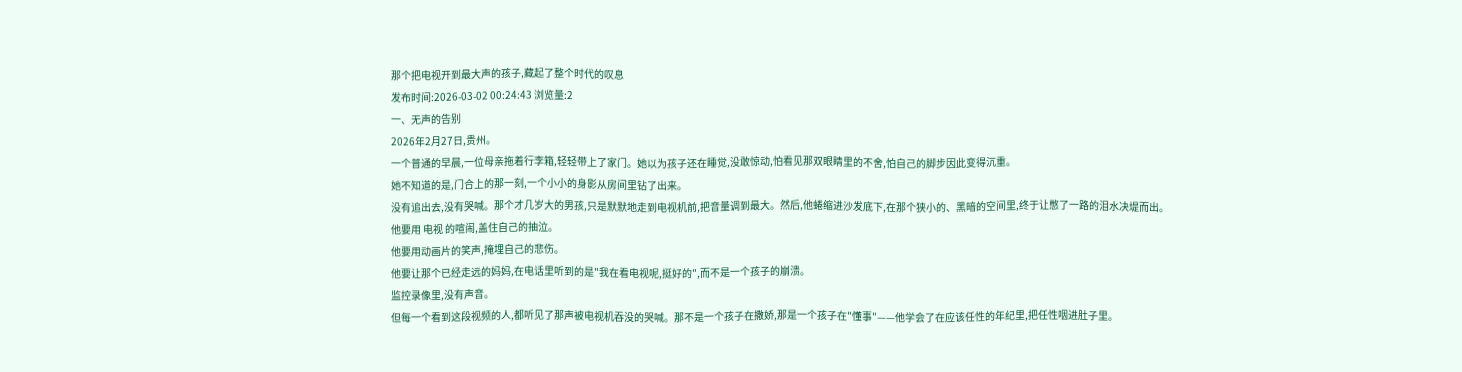那个把电视开到最大声的孩子,藏起了整个时代的叹息
发布时间:2026-03-02 00:24:43 浏览量:2
一、无声的告别
2026年2月27日,贵州。
一个普通的早晨,一位母亲拖着行李箱,轻轻带上了家门。她以为孩子还在睡觉,没敢惊动,怕看见那双眼睛里的不舍,怕自己的脚步因此变得沉重。
她不知道的是,门合上的那一刻,一个小小的身影从房间里钻了出来。
没有追出去,没有哭喊。那个才几岁大的男孩,只是默默地走到电视机前,把音量调到最大。然后,他蜷缩进沙发底下,在那个狭小的、黑暗的空间里,终于让憋了一路的泪水决堤而出。
他要用 电视 的喧闹,盖住自己的抽泣。
他要用动画片的笑声,掩埋自己的悲伤。
他要让那个已经走远的妈妈,在电话里听到的是"我在看电视呢,挺好的",而不是一个孩子的崩溃。
监控录像里,没有声音。
但每一个看到这段视频的人,都听见了那声被电视机吞没的哭喊。那不是一个孩子在撒娇,那是一个孩子在"懂事"——他学会了在应该任性的年纪里,把任性咽进肚子里。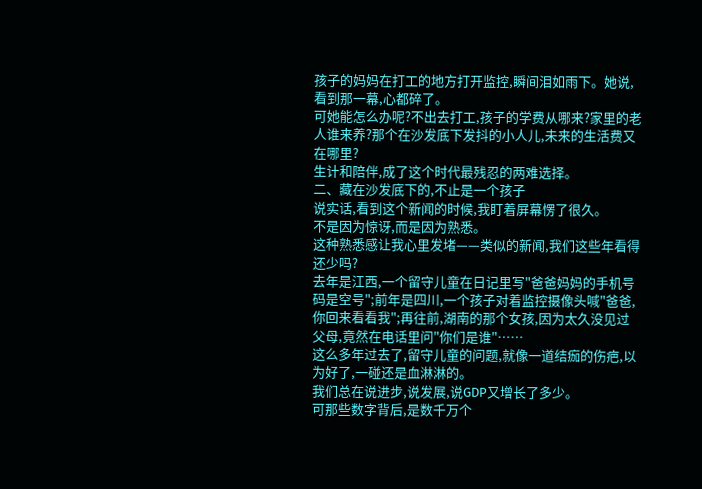孩子的妈妈在打工的地方打开监控,瞬间泪如雨下。她说,看到那一幕,心都碎了。
可她能怎么办呢?不出去打工,孩子的学费从哪来?家里的老人谁来养?那个在沙发底下发抖的小人儿,未来的生活费又在哪里?
生计和陪伴,成了这个时代最残忍的两难选择。
二、藏在沙发底下的,不止是一个孩子
说实话,看到这个新闻的时候,我盯着屏幕愣了很久。
不是因为惊讶,而是因为熟悉。
这种熟悉感让我心里发堵——类似的新闻,我们这些年看得还少吗?
去年是江西,一个留守儿童在日记里写"爸爸妈妈的手机号码是空号";前年是四川,一个孩子对着监控摄像头喊"爸爸,你回来看看我";再往前,湖南的那个女孩,因为太久没见过父母,竟然在电话里问"你们是谁"……
这么多年过去了,留守儿童的问题,就像一道结痂的伤疤,以为好了,一碰还是血淋淋的。
我们总在说进步,说发展,说GDP又增长了多少。
可那些数字背后,是数千万个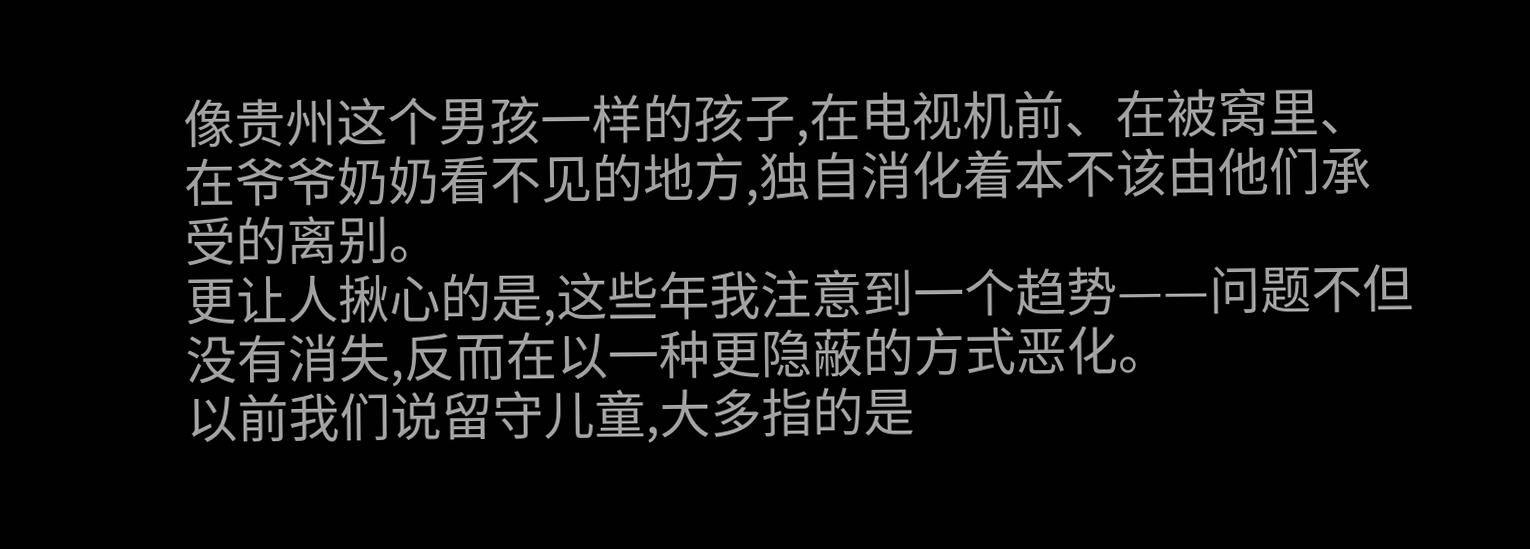像贵州这个男孩一样的孩子,在电视机前、在被窝里、在爷爷奶奶看不见的地方,独自消化着本不该由他们承受的离别。
更让人揪心的是,这些年我注意到一个趋势——问题不但没有消失,反而在以一种更隐蔽的方式恶化。
以前我们说留守儿童,大多指的是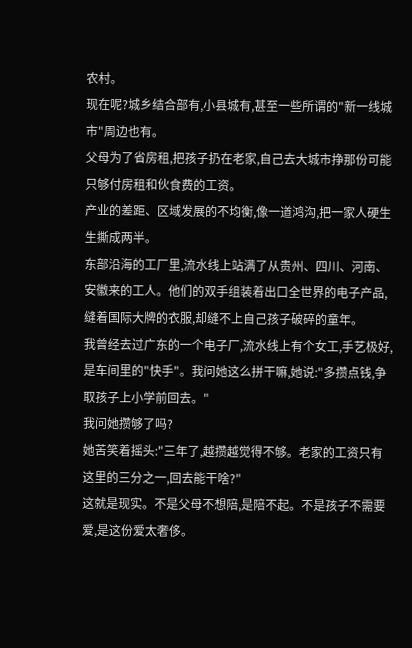农村。
现在呢?城乡结合部有,小县城有,甚至一些所谓的"新一线城市"周边也有。
父母为了省房租,把孩子扔在老家,自己去大城市挣那份可能只够付房租和伙食费的工资。
产业的差距、区域发展的不均衡,像一道鸿沟,把一家人硬生生撕成两半。
东部沿海的工厂里,流水线上站满了从贵州、四川、河南、安徽来的工人。他们的双手组装着出口全世界的电子产品,缝着国际大牌的衣服,却缝不上自己孩子破碎的童年。
我曾经去过广东的一个电子厂,流水线上有个女工,手艺极好,是车间里的"快手"。我问她这么拼干嘛,她说:"多攒点钱,争取孩子上小学前回去。"
我问她攒够了吗?
她苦笑着摇头:"三年了,越攒越觉得不够。老家的工资只有这里的三分之一,回去能干啥?"
这就是现实。不是父母不想陪,是陪不起。不是孩子不需要爱,是这份爱太奢侈。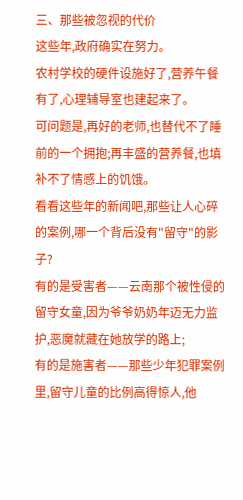三、那些被忽视的代价
这些年,政府确实在努力。
农村学校的硬件设施好了,营养午餐有了,心理辅导室也建起来了。
可问题是,再好的老师,也替代不了睡前的一个拥抱;再丰盛的营养餐,也填补不了情感上的饥饿。
看看这些年的新闻吧,那些让人心碎的案例,哪一个背后没有"留守"的影子?
有的是受害者——云南那个被性侵的留守女童,因为爷爷奶奶年迈无力监护,恶魔就藏在她放学的路上;
有的是施害者——那些少年犯罪案例里,留守儿童的比例高得惊人,他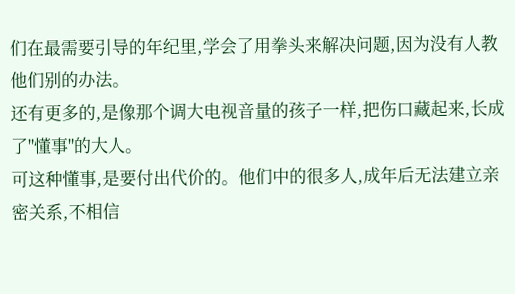们在最需要引导的年纪里,学会了用拳头来解决问题,因为没有人教他们别的办法。
还有更多的,是像那个调大电视音量的孩子一样,把伤口藏起来,长成了"懂事"的大人。
可这种懂事,是要付出代价的。他们中的很多人,成年后无法建立亲密关系,不相信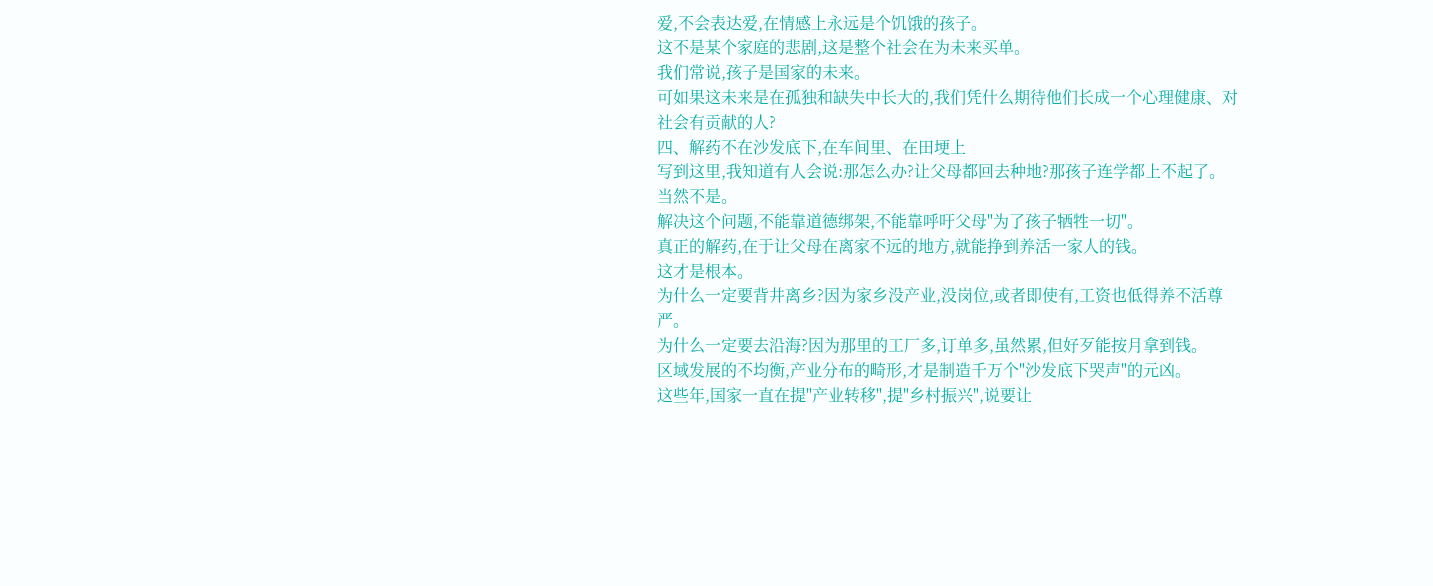爱,不会表达爱,在情感上永远是个饥饿的孩子。
这不是某个家庭的悲剧,这是整个社会在为未来买单。
我们常说,孩子是国家的未来。
可如果这未来是在孤独和缺失中长大的,我们凭什么期待他们长成一个心理健康、对社会有贡献的人?
四、解药不在沙发底下,在车间里、在田埂上
写到这里,我知道有人会说:那怎么办?让父母都回去种地?那孩子连学都上不起了。
当然不是。
解决这个问题,不能靠道德绑架,不能靠呼吁父母"为了孩子牺牲一切"。
真正的解药,在于让父母在离家不远的地方,就能挣到养活一家人的钱。
这才是根本。
为什么一定要背井离乡?因为家乡没产业,没岗位,或者即使有,工资也低得养不活尊严。
为什么一定要去沿海?因为那里的工厂多,订单多,虽然累,但好歹能按月拿到钱。
区域发展的不均衡,产业分布的畸形,才是制造千万个"沙发底下哭声"的元凶。
这些年,国家一直在提"产业转移",提"乡村振兴",说要让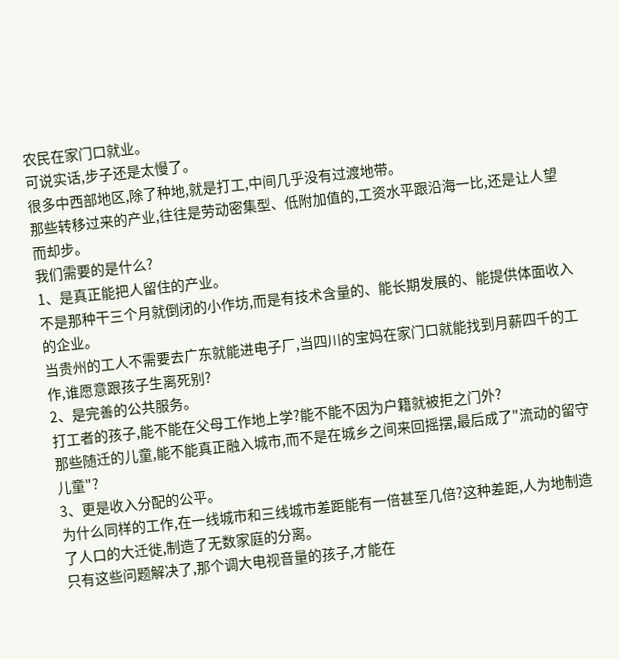农民在家门口就业。
可说实话,步子还是太慢了。
很多中西部地区,除了种地,就是打工,中间几乎没有过渡地带。
那些转移过来的产业,往往是劳动密集型、低附加值的,工资水平跟沿海一比,还是让人望而却步。
我们需要的是什么?
1、是真正能把人留住的产业。
不是那种干三个月就倒闭的小作坊,而是有技术含量的、能长期发展的、能提供体面收入的企业。
当贵州的工人不需要去广东就能进电子厂,当四川的宝妈在家门口就能找到月薪四千的工作,谁愿意跟孩子生离死别?
2、是完善的公共服务。
打工者的孩子,能不能在父母工作地上学?能不能不因为户籍就被拒之门外?
那些随迁的儿童,能不能真正融入城市,而不是在城乡之间来回摇摆,最后成了"流动的留守儿童"?
3、更是收入分配的公平。
为什么同样的工作,在一线城市和三线城市差距能有一倍甚至几倍?这种差距,人为地制造了人口的大迁徙,制造了无数家庭的分离。
只有这些问题解决了,那个调大电视音量的孩子,才能在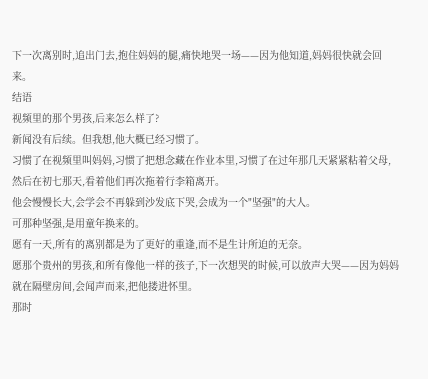下一次离别时,追出门去,抱住妈妈的腿,痛快地哭一场——因为他知道,妈妈很快就会回来。
结语
视频里的那个男孩,后来怎么样了?
新闻没有后续。但我想,他大概已经习惯了。
习惯了在视频里叫妈妈,习惯了把想念藏在作业本里,习惯了在过年那几天紧紧粘着父母,然后在初七那天,看着他们再次拖着行李箱离开。
他会慢慢长大,会学会不再躲到沙发底下哭,会成为一个"坚强"的大人。
可那种坚强,是用童年换来的。
愿有一天,所有的离别都是为了更好的重逢,而不是生计所迫的无奈。
愿那个贵州的男孩,和所有像他一样的孩子,下一次想哭的时候,可以放声大哭——因为妈妈就在隔壁房间,会闻声而来,把他搂进怀里。
那时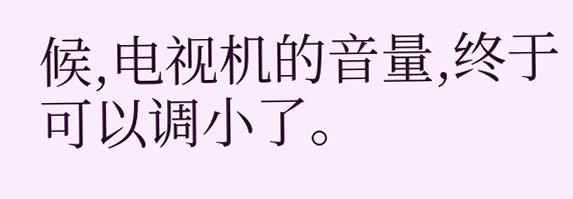候,电视机的音量,终于可以调小了。